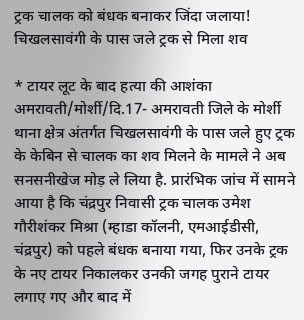ट्रक चालक को बंधक बनाकर जिंदा जलाया!
चिखलसावंगी के पास जले ट्रक से मिला शव

* टायर लूट के बाद हत्या की आशंका
अमरावती/मोर्शी/दि.17- अमरावती जिले के मोर्शी थाना क्षेत्र अंतर्गत चिखलसावंगी के पास जले हुए ट्रक के केबिन से चालक का शव मिलने के मामले ने अब सनसनीखेज मोड़ ले लिया है. प्रारंभिक जांच में सामने आया है कि चंद्रपुर निवासी ट्रक चालक उमेश गौरीशंकर मिश्रा (म्हाडा कॉलनी, एमआईडीसी, चंद्रपुर) को पहले बंधक बनाया गया, फिर उनके ट्रक के नए टायर निकालकर उनकी जगह पुराने टायर लगाए गए और बाद में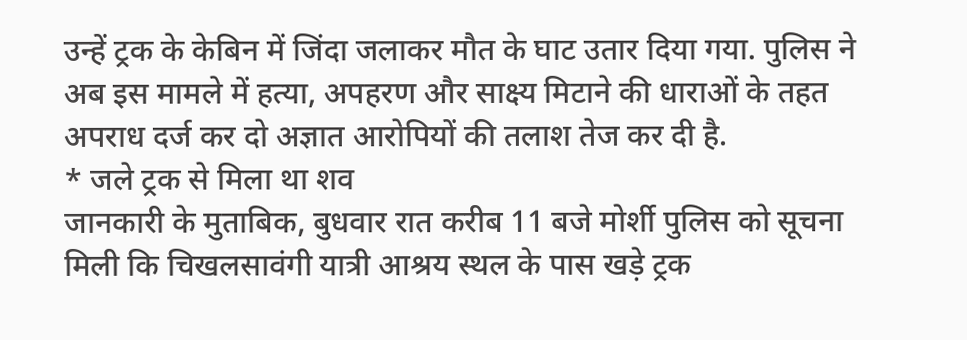उन्हें ट्रक के केबिन में जिंदा जलाकर मौत के घाट उतार दिया गया. पुलिस ने अब इस मामले में हत्या, अपहरण और साक्ष्य मिटाने की धाराओं के तहत अपराध दर्ज कर दो अज्ञात आरोपियों की तलाश तेज कर दी है.
* जले ट्रक से मिला था शव
जानकारी के मुताबिक, बुधवार रात करीब 11 बजे मोर्शी पुलिस को सूचना मिली कि चिखलसावंगी यात्री आश्रय स्थल के पास खड़े ट्रक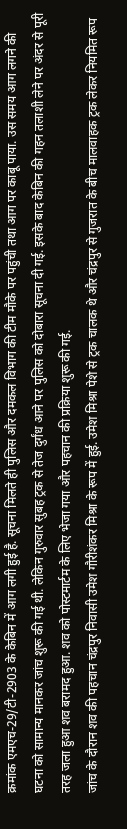क्रमांक एमएच-29/टी-2903 के केबिन में आग लगी हुई है. सूचना मिलते ही पुलिस और दमकल विभाग की टीम मौके पर पहुंची तथा आग पर काबू पाया. उस समय आग लगने की घटना को सामान्य मानकर जांच शुरू की गई थी. लेकिन गुरुवार सुबह ट्रक से तेज दुर्गंध आने पर पुलिस को दोबारा सूचना दी गई. इसके बाद केबिन की गहन तलाशी लेने पर अंदर से पूरी तरह जला हुआ शव बरामद हुआ. शव को पोस्टमार्टम के लिए भेजा गया और पहचान की प्रक्रिया शुरू की गई.
जांच के दौरान शव की पहचान चंद्रपुर निवासी उमेश गौरीशंकर मिश्रा के रूप में हुई. उमेश मिश्रा पेशे से ट्रक चालक थे और चंद्रपुर से गुजरात के बीच मालवाहक ट्रक लेकर नियमित रूप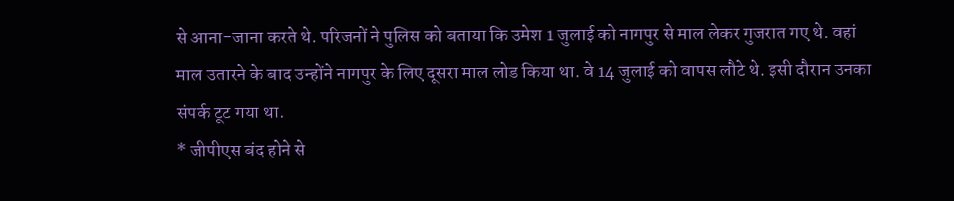से आना-जाना करते थे. परिजनों ने पुलिस को बताया कि उमेश 1 जुलाई को नागपुर से माल लेकर गुजरात गए थे. वहां माल उतारने के बाद उन्होंने नागपुर के लिए दूसरा माल लोड किया था. वे 14 जुलाई को वापस लौटे थे. इसी दौरान उनका संपर्क टूट गया था.
* जीपीएस बंद होने से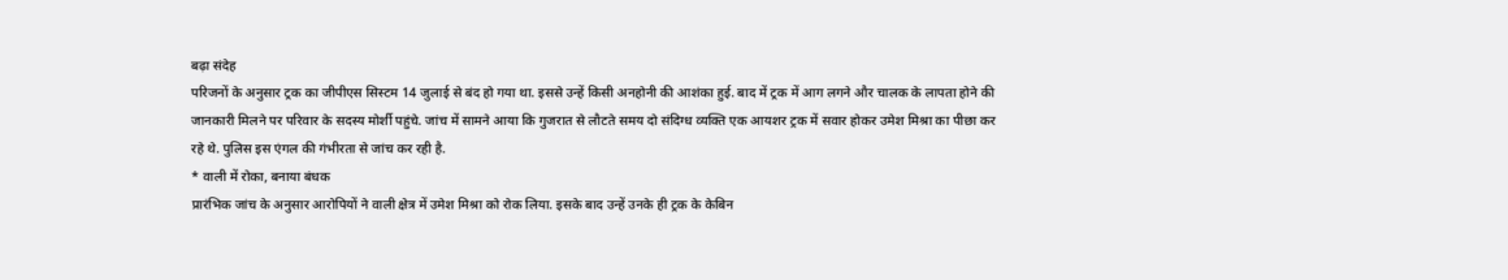बढ़ा संदेह
परिजनों के अनुसार ट्रक का जीपीएस सिस्टम 14 जुलाई से बंद हो गया था. इससे उन्हें किसी अनहोनी की आशंका हुई. बाद में ट्रक में आग लगने और चालक के लापता होने की जानकारी मिलने पर परिवार के सदस्य मोर्शी पहुंचे. जांच में सामने आया कि गुजरात से लौटते समय दो संदिग्ध व्यक्ति एक आयशर ट्रक में सवार होकर उमेश मिश्रा का पीछा कर रहे थे. पुलिस इस एंगल की गंभीरता से जांच कर रही है.
* वाली में रोका, बनाया बंधक
प्रारंभिक जांच के अनुसार आरोपियों ने वाली क्षेत्र में उमेश मिश्रा को रोक लिया. इसके बाद उन्हें उनके ही ट्रक के केबिन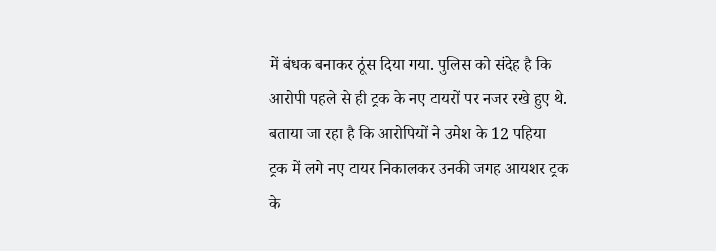में बंधक बनाकर ठूंस दिया गया. पुलिस को संदेह है कि आरोपी पहले से ही ट्रक के नए टायरों पर नजर रखे हुए थे. बताया जा रहा है कि आरोपियों ने उमेश के 12 पहिया ट्रक में लगे नए टायर निकालकर उनकी जगह आयशर ट्रक के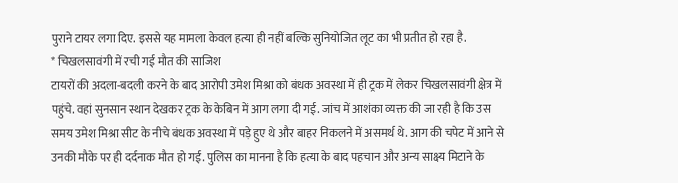पुराने टायर लगा दिए. इससे यह मामला केवल हत्या ही नहीं बल्कि सुनियोजित लूट का भी प्रतीत हो रहा है.
* चिखलसावंगी में रची गई मौत की साजिश
टायरों की अदला-बदली करने के बाद आरोपी उमेश मिश्रा को बंधक अवस्था में ही ट्रक में लेकर चिखलसावंगी क्षेत्र में पहुंचे. वहां सुनसान स्थान देखकर ट्रक के केबिन में आग लगा दी गई. जांच में आशंका व्यक्त की जा रही है कि उस समय उमेश मिश्रा सीट के नीचे बंधक अवस्था में पड़े हुए थे और बाहर निकलने में असमर्थ थे. आग की चपेट में आने से उनकी मौके पर ही दर्दनाक मौत हो गई. पुलिस का मानना है कि हत्या के बाद पहचान और अन्य साक्ष्य मिटाने के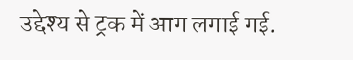उद्देश्य से ट्रक में आग लगाई गई.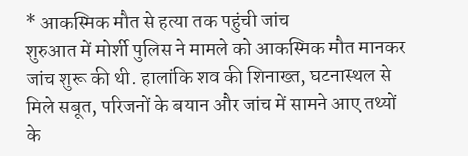* आकस्मिक मौत से हत्या तक पहुंची जांच
शुरुआत में मोर्शी पुलिस ने मामले को आकस्मिक मौत मानकर जांच शुरू की थी. हालांकि शव की शिनाख्त, घटनास्थल से मिले सबूत, परिजनों के बयान और जांच में सामने आए तथ्यों के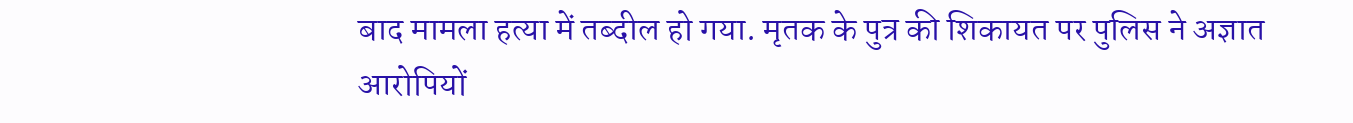बाद मामला हत्या में तब्दील हो गया. मृतक के पुत्र की शिकायत पर पुलिस ने अज्ञात आरोपियों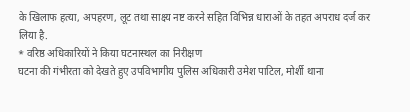के खिलाफ हत्या, अपहरण, लूट तथा साक्ष्य नष्ट करने सहित विभिन्न धाराओं के तहत अपराध दर्ज कर लिया है.
* वरिष्ठ अधिकारियों ने किया घटनास्थल का निरीक्षण
घटना की गंभीरता को देखते हुए उपविभागीय पुलिस अधिकारी उमेश पाटिल, मोर्शी थाना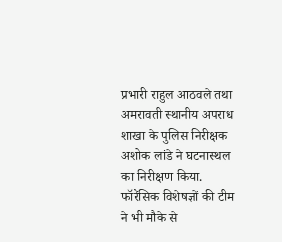प्रभारी राहुल आठवले तथा अमरावती स्थानीय अपराध शाखा के पुलिस निरीक्षक अशोक लांडे ने घटनास्थल का निरीक्षण किया. फॉरेंसिक विशेषज्ञों की टीम ने भी मौके से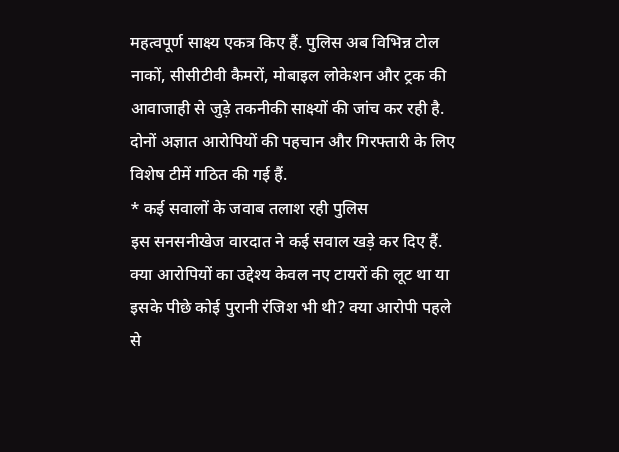महत्वपूर्ण साक्ष्य एकत्र किए हैं. पुलिस अब विभिन्न टोल नाकों, सीसीटीवी कैमरों, मोबाइल लोकेशन और ट्रक की आवाजाही से जुड़े तकनीकी साक्ष्यों की जांच कर रही है. दोनों अज्ञात आरोपियों की पहचान और गिरफ्तारी के लिए विशेष टीमें गठित की गई हैं.
* कई सवालों के जवाब तलाश रही पुलिस
इस सनसनीखेज वारदात ने कई सवाल खड़े कर दिए हैं. क्या आरोपियों का उद्देश्य केवल नए टायरों की लूट था या इसके पीछे कोई पुरानी रंजिश भी थी? क्या आरोपी पहले से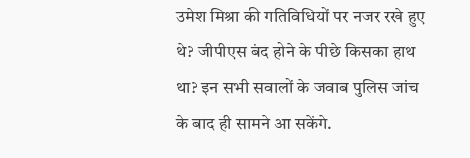उमेश मिश्रा की गतिविधियों पर नजर रखे हुए थे? जीपीएस बंद होने के पीछे किसका हाथ था? इन सभी सवालों के जवाब पुलिस जांच के बाद ही सामने आ सकेंगे.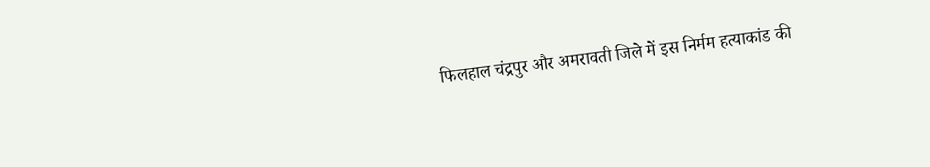फिलहाल चंद्रपुर और अमरावती जिले में इस निर्मम हत्याकांड की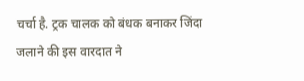चर्चा है. ट्रक चालक को बंधक बनाकर जिंदा जलाने की इस वारदात ने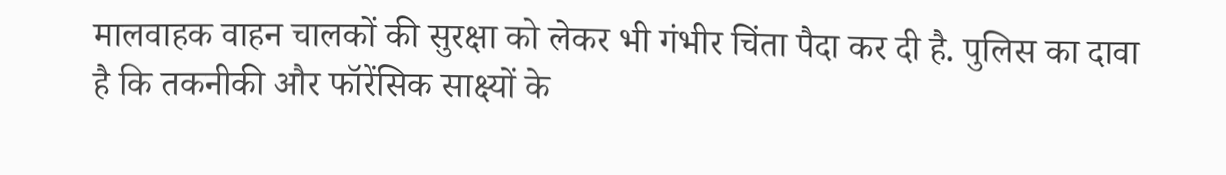मालवाहक वाहन चालकों की सुरक्षा को लेकर भी गंभीर चिंता पैदा कर दी है. पुलिस का दावा है कि तकनीकी और फॉरेंसिक साक्ष्यों के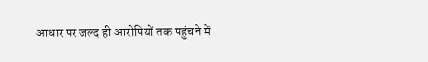आधार पर जल्द ही आरोपियों तक पहुंचने में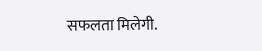सफलता मिलेगी.